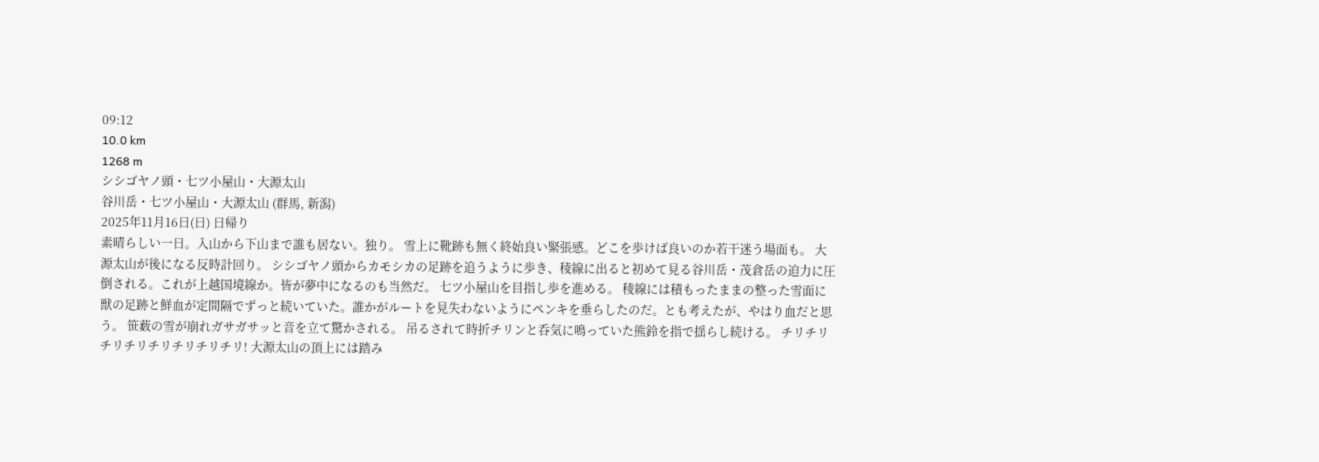09:12
10.0 km
1268 m
シシゴヤノ頭・七ツ小屋山・大源太山
谷川岳・七ツ小屋山・大源太山 (群馬, 新潟)
2025年11月16日(日) 日帰り
素晴らしい一日。入山から下山まで誰も居ない。独り。 雪上に靴跡も無く終始良い緊張感。どこを歩けば良いのか若干迷う場面も。 大源太山が後になる反時計回り。 シシゴヤノ頭からカモシカの足跡を追うように歩き、稜線に出ると初めて見る谷川岳・茂倉岳の迫力に圧倒される。これが上越国境線か。皆が夢中になるのも当然だ。 七ツ小屋山を目指し歩を進める。 稜線には積もったままの整った雪面に獣の足跡と鮮血が定間隔でずっと続いていた。誰かがルートを見失わないようにペンキを垂らしたのだ。とも考えたが、やはり血だと思う。 笹薮の雪が崩れガサガサッと音を立て驚かされる。 吊るされて時折チリンと呑気に鳴っていた熊鈴を指で揺らし続ける。 チリチリチリチリチリチリチリチリ! 大源太山の頂上には踏み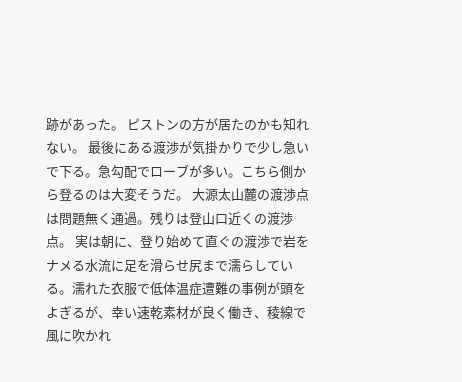跡があった。 ピストンの方が居たのかも知れない。 最後にある渡渉が気掛かりで少し急いで下る。急勾配でローブが多い。こちら側から登るのは大変そうだ。 大源太山麓の渡渉点は問題無く通過。残りは登山口近くの渡渉点。 実は朝に、登り始めて直ぐの渡渉で岩をナメる水流に足を滑らせ尻まで濡らしている。濡れた衣服で低体温症遭難の事例が頭をよぎるが、幸い速乾素材が良く働き、稜線で風に吹かれ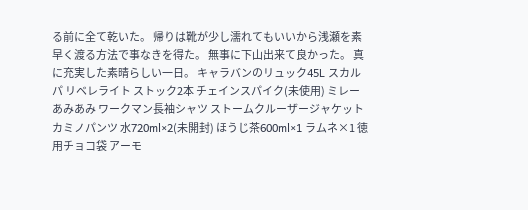る前に全て乾いた。 帰りは靴が少し濡れてもいいから浅瀬を素早く渡る方法で事なきを得た。 無事に下山出来て良かった。 真に充実した素晴らしい一日。 キャラバンのリュック45L スカルパ リベレライト ストック2本 チェインスパイク(未使用) ミレーあみあみ ワークマン長袖シャツ ストームクルーザージャケット カミノパンツ 水720ml×2(未開封) ほうじ茶600ml×1 ラムネ×1 徳用チョコ袋 アーモ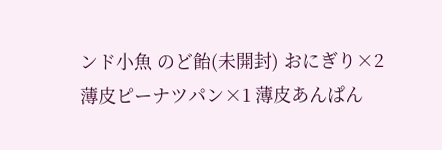ンド小魚 のど飴(未開封) おにぎり×2 薄皮ピーナツパン×1 薄皮あんぱん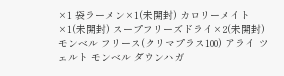×1 袋ラーメン×1(未開封) カロリーメイト×1(未開封) スープフリーズドライ×2(未開封) モンベル フリース(クリマプラス100) アライ ツェルト モンベル ダウンハガ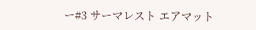ー#3 サーマレスト エアマット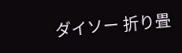ダイソー 折り畳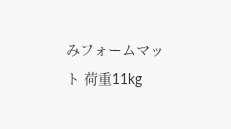みフォームマット 荷重11kg